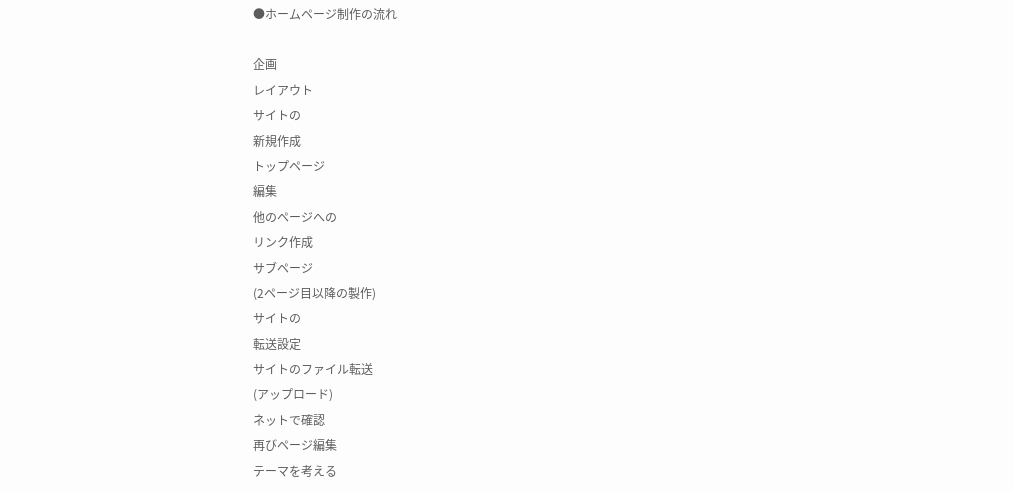●ホームページ制作の流れ

企画
レイアウト
サイトの
新規作成
トップページ
編集
他のページへの
リンク作成
サブページ
(2ページ目以降の製作)
サイトの
転送設定
サイトのファイル転送
(アップロード)
ネットで確認
再びページ編集
テーマを考える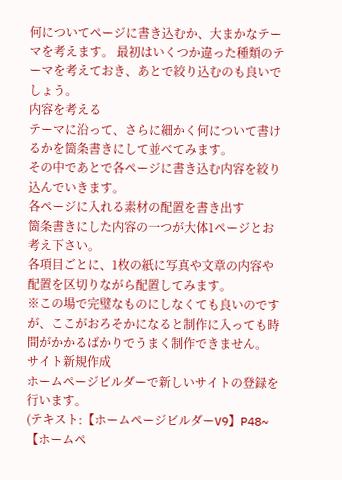何についてページに書き込むか、大まかなテーマを考えます。 最初はいくつか違った種類のテーマを考えておき、あとで絞り込むのも良いでしょう。
内容を考える
テーマに沿って、さらに細かく何について書けるかを箇条書きにして並べてみます。
その中であとで各ページに書き込む内容を絞り込んでいきます。
各ページに入れる素材の配置を書き出す
箇条書きにした内容の一つが大体1ページとお考え下さい。
各項目ごとに、1枚の紙に写真や文章の内容や配置を区切りながら配置してみます。
※この場で完璧なものにしなくても良いのですが、ここがおろそかになると制作に入っても時間がかかるばかりでうまく制作できません。
サイト新規作成
ホームページビルダーで新しいサイトの登録を行います。
(テキスト:【ホームページビルダーV9】P48~
【ホームペ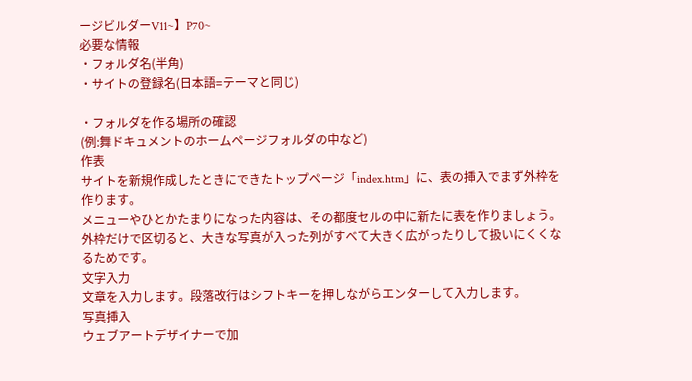ージビルダーV11~】P70~
必要な情報
・フォルダ名(半角)
・サイトの登録名(日本語=テーマと同じ)

・フォルダを作る場所の確認
(例:舞ドキュメントのホームページフォルダの中など)
作表
サイトを新規作成したときにできたトップページ「index.htm」に、表の挿入でまず外枠を作ります。
メニューやひとかたまりになった内容は、その都度セルの中に新たに表を作りましょう。
外枠だけで区切ると、大きな写真が入った列がすべて大きく広がったりして扱いにくくなるためです。
文字入力
文章を入力します。段落改行はシフトキーを押しながらエンターして入力します。
写真挿入
ウェブアートデザイナーで加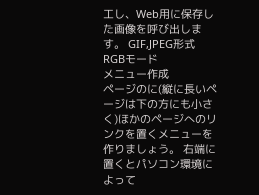工し、Web用に保存した画像を呼び出します。 GIF,JPEG形式
RGBモード
メニュー作成
ページのに(縦に長いページは下の方にも小さく)ほかのページへのリンクを置くメニューを作りましょう。 右端に置くとパソコン環境によって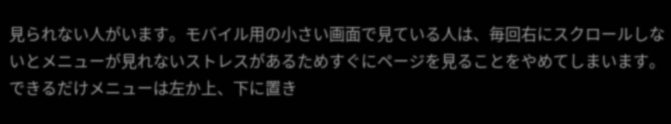見られない人がいます。モバイル用の小さい画面で見ている人は、毎回右にスクロールしないとメニューが見れないストレスがあるためすぐにページを見ることをやめてしまいます。できるだけメニューは左か上、下に置き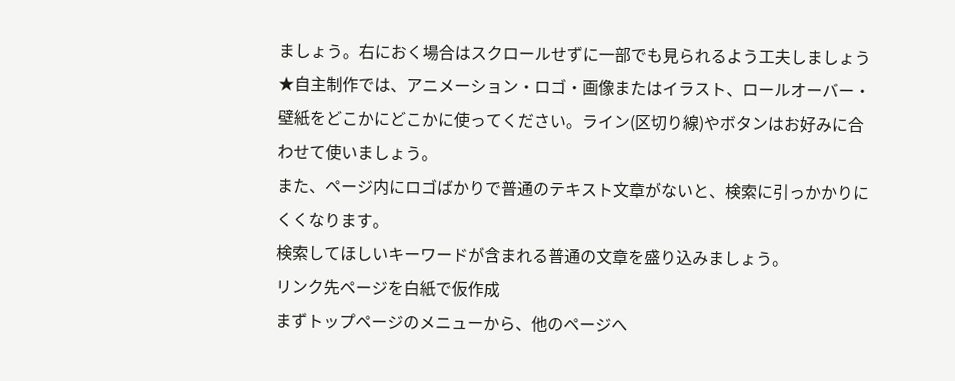ましょう。右におく場合はスクロールせずに一部でも見られるよう工夫しましょう
★自主制作では、アニメーション・ロゴ・画像またはイラスト、ロールオーバー・壁紙をどこかにどこかに使ってください。ライン(区切り線)やボタンはお好みに合わせて使いましょう。
また、ページ内にロゴばかりで普通のテキスト文章がないと、検索に引っかかりにくくなります。
検索してほしいキーワードが含まれる普通の文章を盛り込みましょう。
リンク先ページを白紙で仮作成
まずトップページのメニューから、他のページへ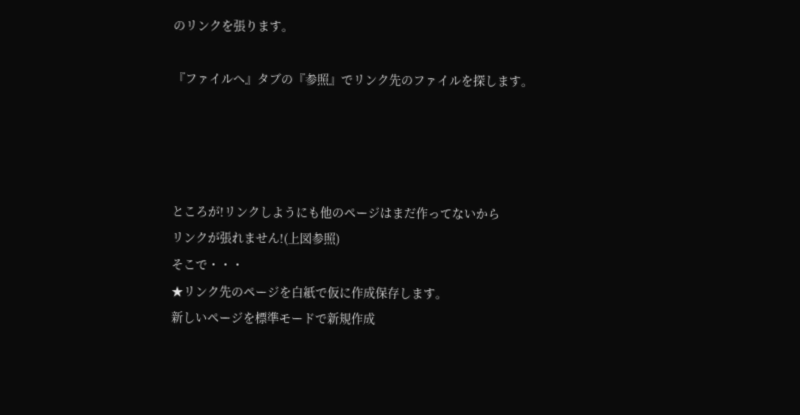のリンクを張ります。

『ファイルへ』タブの『参照』でリンク先のファイルを探します。




ところが!リンクしようにも他のページはまだ作ってないから
リンクが張れません!(上図参照)
そこで・・・
★リンク先のページを白紙で仮に作成保存します。
新しいページを標準モードで新規作成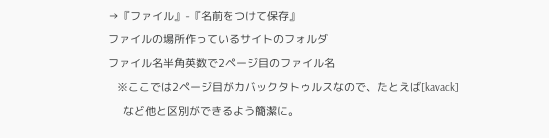→『ファイル』-『名前をつけて保存』
ファイルの場所作っているサイトのフォルダ
ファイル名半角英数で2ページ目のファイル名
   ※ここでは2ページ目がカバックタトゥルスなので、たとえば[kavack]
     など他と区別ができるよう簡潔に。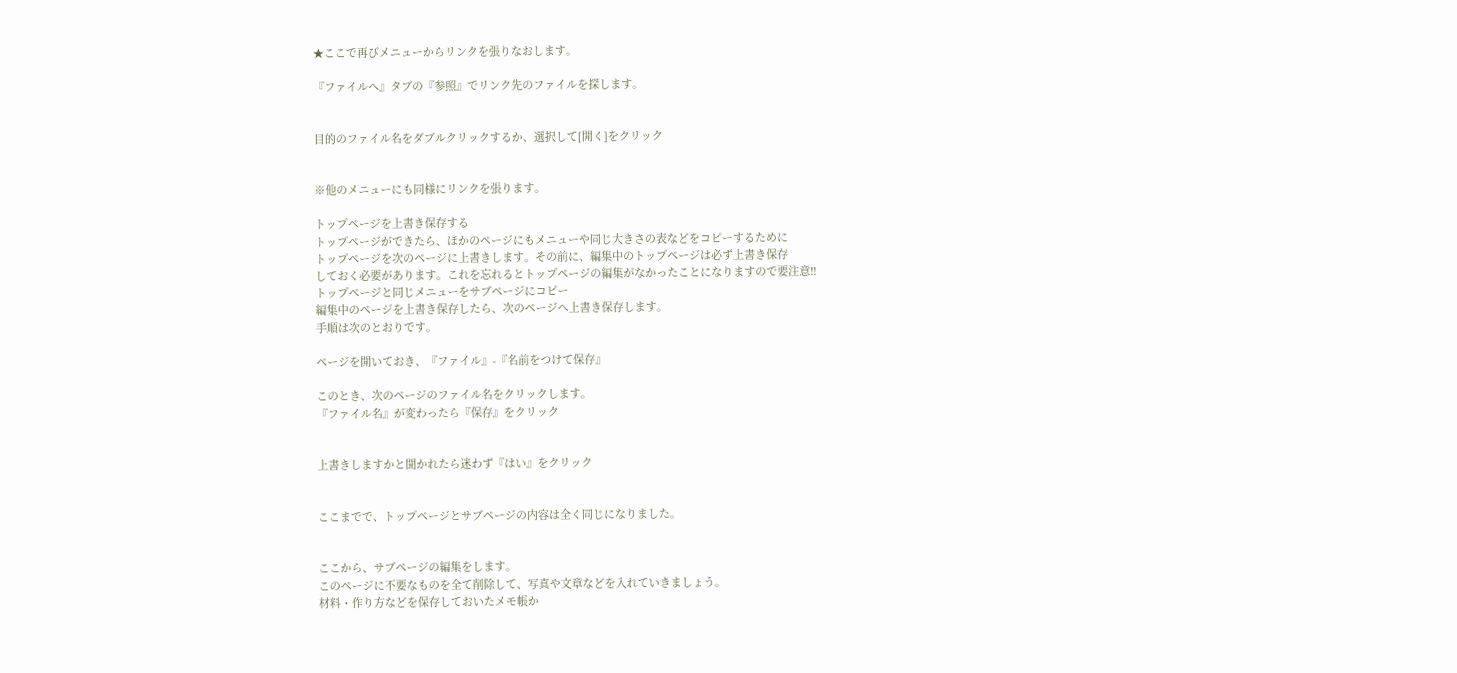★ここで再びメニューからリンクを張りなおします。

『ファイルへ』タブの『参照』でリンク先のファイルを探します。


目的のファイル名をダブルクリックするか、選択して[開く]をクリック


※他のメニューにも同様にリンクを張ります。

トップページを上書き保存する
トップページができたら、ほかのページにもメニューや同じ大きさの表などをコピーするために
トップページを次のページに上書きします。その前に、編集中のトップページは必ず上書き保存
しておく必要があります。これを忘れるとトップページの編集がなかったことになりますので要注意!!
トップページと同じメニューをサブページにコピー
編集中のページを上書き保存したら、次のページへ上書き保存します。
手順は次のとおりです。

ページを開いておき、『ファイル』-『名前をつけて保存』

このとき、次のページのファイル名をクリックします。
『ファイル名』が変わったら『保存』をクリック


上書きしますかと聞かれたら迷わず『はい』をクリック


ここまでで、トップページとサブページの内容は全く同じになりました。


ここから、サブページの編集をします。
このページに不要なものを全て削除して、写真や文章などを入れていきましょう。
材料・作り方などを保存しておいたメモ帳か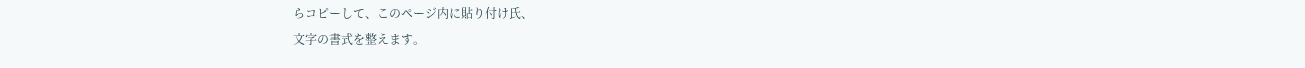らコピーして、このページ内に貼り付け氏、
文字の書式を整えます。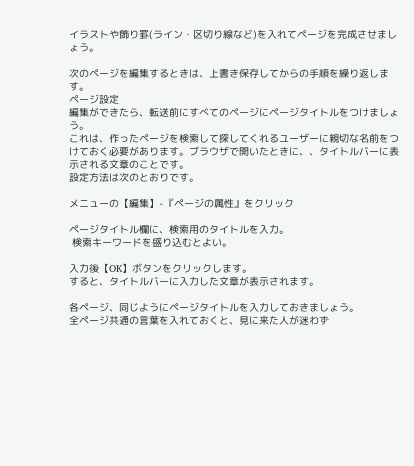イラストや飾り罫(ライン・区切り線など)を入れてページを完成させましょう。

次のページを編集するときは、上書き保存してからの手順を繰り返します。
ページ設定
編集ができたら、転送前にすべてのページにページタイトルをつけましょう。
これは、作ったページを検索して探してくれるユーザーに親切な名前をつけておく必要があります。ブラウザで開いたときに、、タイトルバーに表示される文章のことです。
設定方法は次のとおりです。

メニューの【編集】-『ページの属性』をクリック

ページタイトル欄に、検索用のタイトルを入力。
 検索キーワードを盛り込むとよい。

入力後【OK】ボタンをクリックします。
すると、タイトルバーに入力した文章が表示されます。

各ページ、同じようにページタイトルを入力しておきましょう。
全ページ共通の言葉を入れておくと、見に来た人が迷わず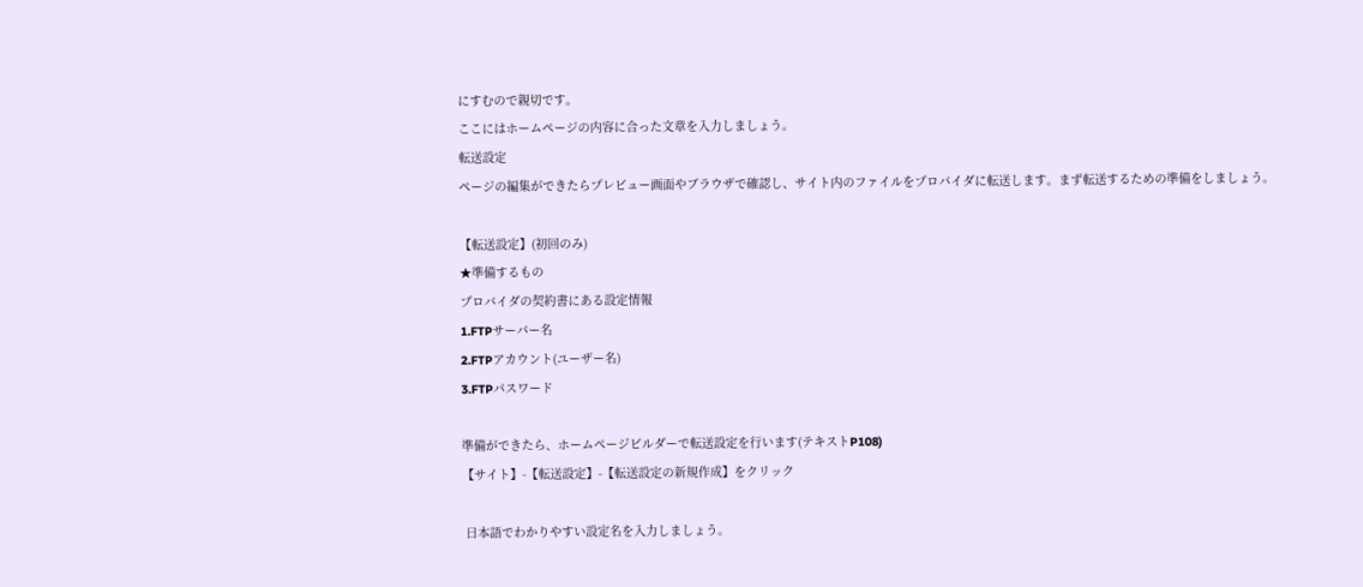にすむので親切です。
ここにはホームページの内容に合った文章を入力しましょう。
転送設定
ページの編集ができたらプレビュー画面やブラウザで確認し、サイト内のファイルをプロバイダに転送します。まず転送するための準備をしましょう。

【転送設定】(初回のみ)
★準備するもの
プロバイダの契約書にある設定情報
1.FTPサーバー名
2.FTPアカウント(ユーザー名)
3.FTPパスワード

準備ができたら、ホームページビルダーで転送設定を行います(テキストP108)
【サイト】-【転送設定】-【転送設定の新規作成】をクリック

 日本語でわかりやすい設定名を入力しましょう。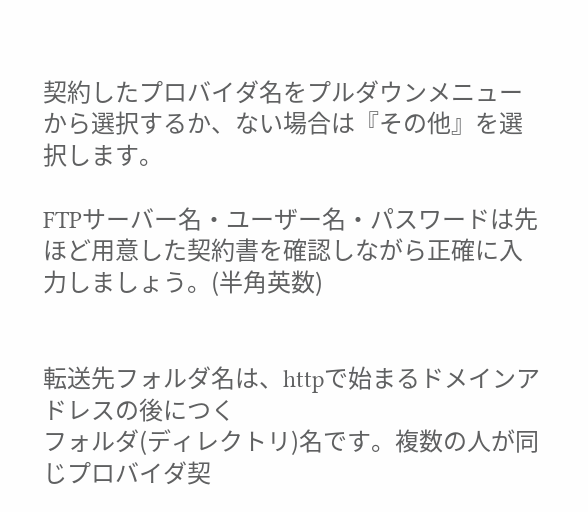契約したプロバイダ名をプルダウンメニューから選択するか、ない場合は『その他』を選択します。

FTPサーバー名・ユーザー名・パスワードは先ほど用意した契約書を確認しながら正確に入力しましょう。(半角英数)


転送先フォルダ名は、httpで始まるドメインアドレスの後につく
フォルダ(ディレクトリ)名です。複数の人が同じプロバイダ契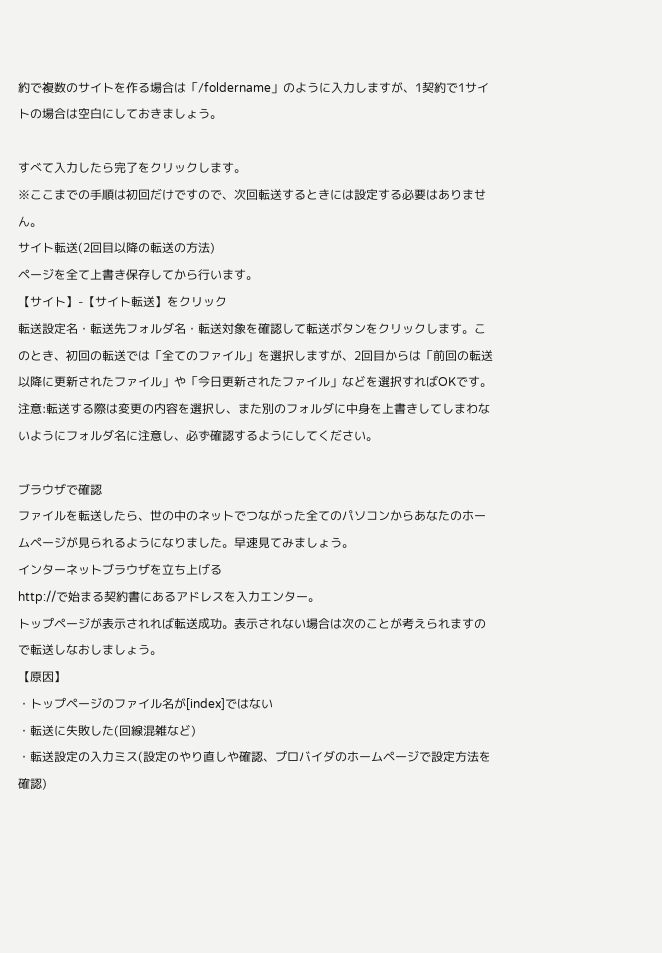約で複数のサイトを作る場合は「/foldername」のように入力しますが、1契約で1サイトの場合は空白にしておきましょう。

すべて入力したら完了をクリックします。
※ここまでの手順は初回だけですので、次回転送するときには設定する必要はありません。
サイト転送(2回目以降の転送の方法)
ページを全て上書き保存してから行います。
【サイト】-【サイト転送】をクリック
転送設定名・転送先フォルダ名・転送対象を確認して転送ボタンをクリックします。このとき、初回の転送では「全てのファイル」を選択しますが、2回目からは「前回の転送以降に更新されたファイル」や「今日更新されたファイル」などを選択すればOKです。
注意:転送する際は変更の内容を選択し、また別のフォルダに中身を上書きしてしまわないようにフォルダ名に注意し、必ず確認するようにしてください。

ブラウザで確認
ファイルを転送したら、世の中のネットでつながった全てのパソコンからあなたのホームページが見られるようになりました。早速見てみましょう。
インターネットブラウザを立ち上げる
http://で始まる契約書にあるアドレスを入力エンター。
トップページが表示されれば転送成功。表示されない場合は次のことが考えられますので転送しなおしましょう。
【原因】
・トップページのファイル名が[index]ではない
・転送に失敗した(回線混雑など)
・転送設定の入力ミス(設定のやり直しや確認、プロバイダのホームページで設定方法を確認)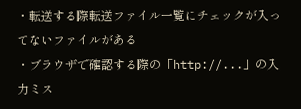・転送する際転送ファイル一覧にチェックが入ってないファイルがある
・ブラウザで確認する際の「http://...」の入力ミス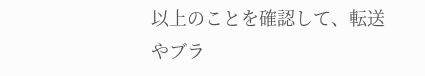以上のことを確認して、転送やブラ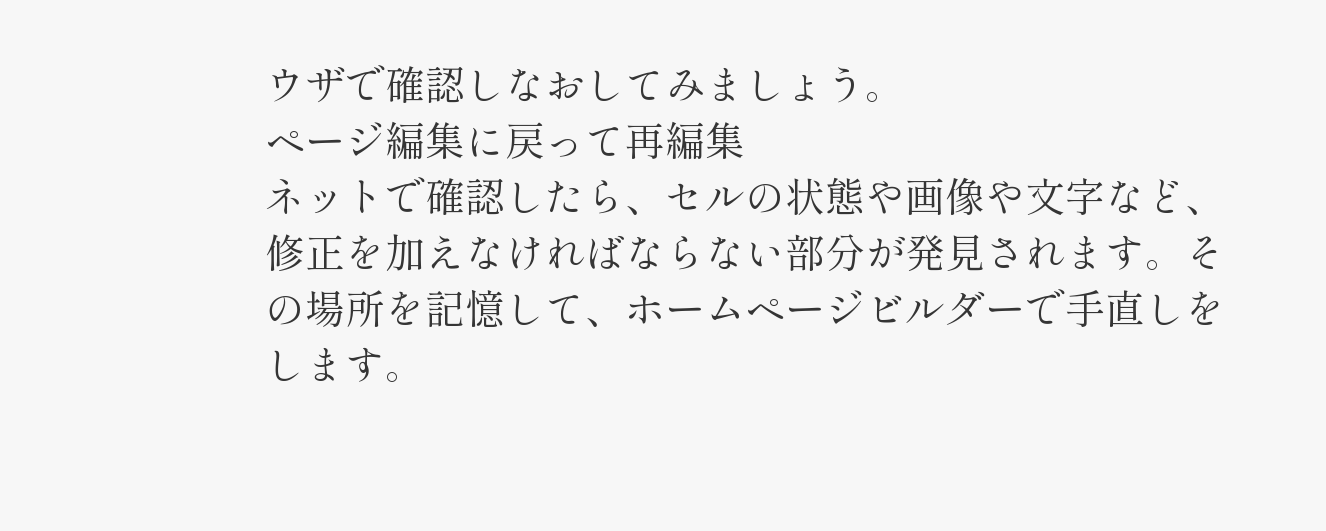ウザで確認しなおしてみましょう。
ページ編集に戻って再編集
ネットで確認したら、セルの状態や画像や文字など、修正を加えなければならない部分が発見されます。その場所を記憶して、ホームページビルダーで手直しをします。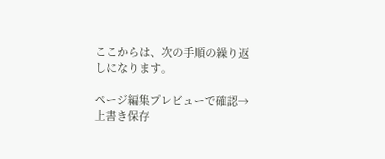ここからは、次の手順の繰り返しになります。

ページ編集プレビューで確認→上書き保存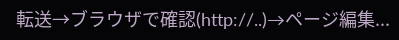転送→ブラウザで確認(http://..)→ページ編集...